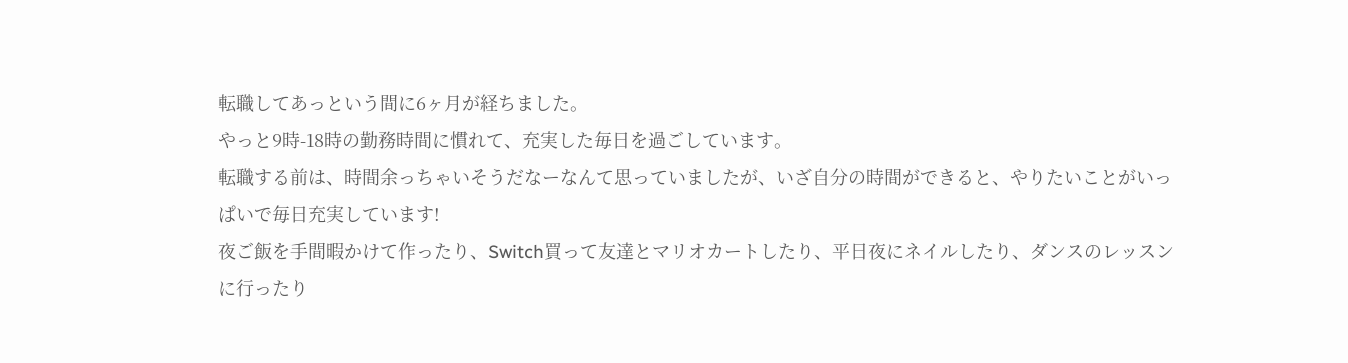転職してあっという間に6ヶ月が経ちました。
やっと9時-18時の勤務時間に慣れて、充実した毎日を過ごしています。
転職する前は、時間余っちゃいそうだなーなんて思っていましたが、いざ自分の時間ができると、やりたいことがいっぱいで毎日充実しています!
夜ご飯を手間暇かけて作ったり、Switch買って友達とマリオカートしたり、平日夜にネイルしたり、ダンスのレッスンに行ったり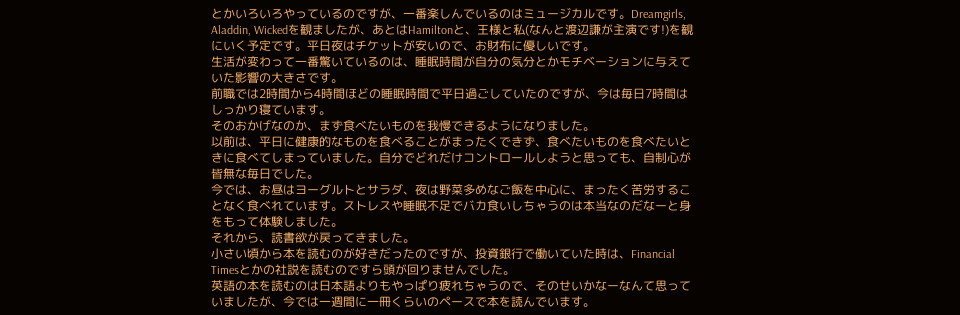とかいろいろやっているのですが、一番楽しんでいるのはミュージカルです。Dreamgirls, Aladdin, Wickedを観ましたが、あとはHamiltonと、王様と私(なんと渡辺謙が主演です!)を観にいく予定です。平日夜はチケットが安いので、お財布に優しいです。
生活が変わって一番驚いているのは、睡眠時間が自分の気分とかモチベーションに与えていた影響の大きさです。
前職では2時間から4時間ほどの睡眠時間で平日過ごしていたのですが、今は毎日7時間はしっかり寝ています。
そのおかげなのか、まず食べたいものを我慢できるようになりました。
以前は、平日に健康的なものを食べることがまったくできず、食べたいものを食べたいときに食べてしまっていました。自分でどれだけコントロールしようと思っても、自制心が皆無な毎日でした。
今では、お昼はヨーグルトとサラダ、夜は野菜多めなご飯を中心に、まったく苦労することなく食べれています。ストレスや睡眠不足でバカ食いしちゃうのは本当なのだなーと身をもって体験しました。
それから、読書欲が戻ってきました。
小さい頃から本を読むのが好きだったのですが、投資銀行で働いていた時は、Financial Timesとかの社説を読むのですら頭が回りませんでした。
英語の本を読むのは日本語よりもやっぱり疲れちゃうので、そのせいかなーなんて思っていましたが、今では一週間に一冊くらいのペースで本を読んでいます。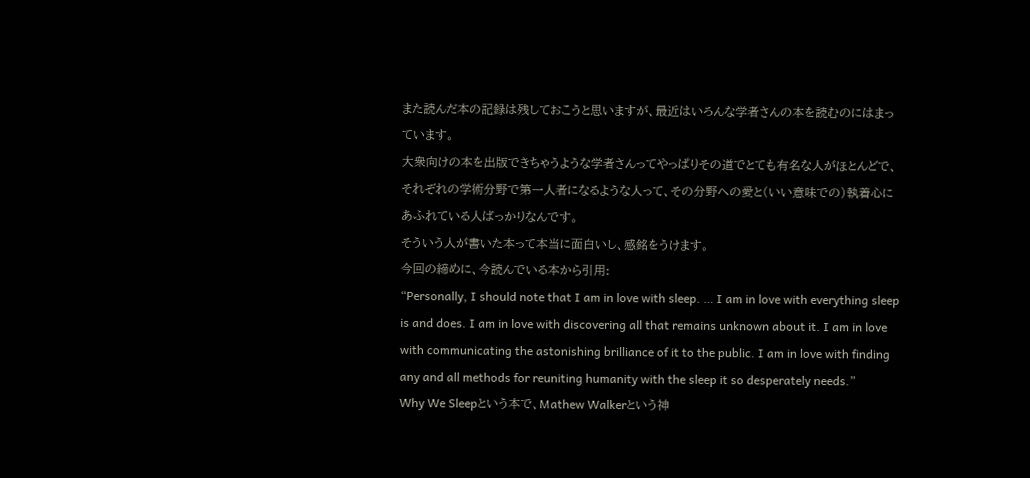また読んだ本の記録は残しておこうと思いますが、最近はいろんな学者さんの本を読むのにはまっています。
大衆向けの本を出版できちゃうような学者さんってやっぱりその道でとても有名な人がほとんどで、それぞれの学術分野で第一人者になるような人って、その分野への愛と(いい意味での)執着心にあふれている人ばっかりなんです。
そういう人が書いた本って本当に面白いし、感銘をうけます。
今回の締めに、今読んでいる本から引用:
“Personally, I should note that I am in love with sleep. … I am in love with everything sleep is and does. I am in love with discovering all that remains unknown about it. I am in love with communicating the astonishing brilliance of it to the public. I am in love with finding any and all methods for reuniting humanity with the sleep it so desperately needs.”
Why We Sleepという本で、Mathew Walkerという神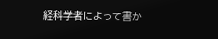経科学者によって書か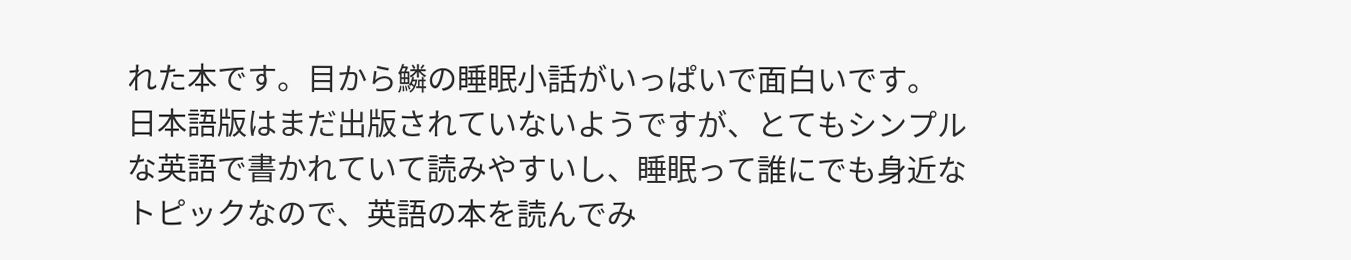れた本です。目から鱗の睡眠小話がいっぱいで面白いです。
日本語版はまだ出版されていないようですが、とてもシンプルな英語で書かれていて読みやすいし、睡眠って誰にでも身近なトピックなので、英語の本を読んでみ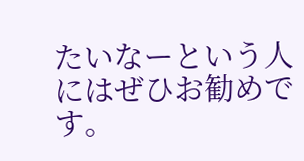たいなーという人にはぜひお勧めです。